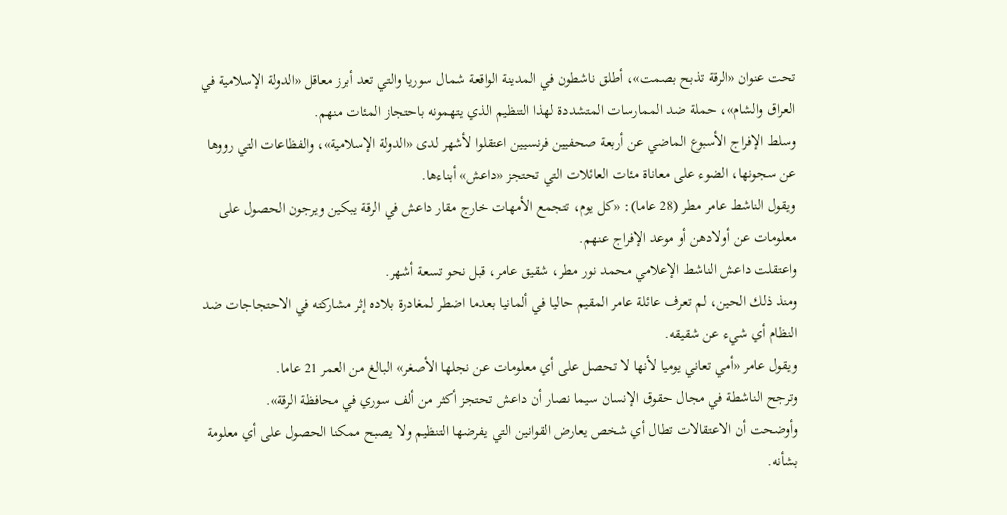تحت عنوان «الرقة تذبح بصمت»، أطلق ناشطون في المدينة الواقعة شمال سوريا والتي تعد أبرز معاقل «الدولة الإسلامية في العراق والشام»، حملة ضد الممارسات المتشددة لهذا التنظيم الذي يتهمونه باحتجاز المئات منهم.
وسلط الإفراج الأسبوع الماضي عن أربعة صحفيين فرنسيين اعتقلوا لأشهر لدى «الدولة الإسلامية»، والفظاعات التي رووها عن سجونها، الضوء على معاناة مئات العائلات التي تحتجز «داعش» أبناءها.
ويقول الناشط عامر مطر (28 عاما): «كل يوم، تتجمع الأمهات خارج مقار داعش في الرقة يبكين ويرجون الحصول على معلومات عن أولادهن أو موعد الإفراج عنهم.
واعتقلت داعش الناشط الإعلامي محمد نور مطر، شقيق عامر، قبل نحو تسعة أشهر.
ومنذ ذلك الحين، لم تعرف عائلة عامر المقيم حاليا في ألمانيا بعدما اضطر لمغادرة بلاده إثر مشاركته في الاحتجاجات ضد النظام أي شيء عن شقيقه.
ويقول عامر «أمي تعاني يوميا لأنها لا تحصل على أي معلومات عن نجلها الأصغر» البالغ من العمر 21 عاما.
وترجح الناشطة في مجال حقوق الإنسان سيما نصار أن داعش تحتجز أكثر من ألف سوري في محافظة الرقة».
وأوضحت أن الاعتقالات تطال أي شخص يعارض القوانين التي يفرضها التنظيم ولا يصبح ممكنا الحصول على أي معلومة بشأنه.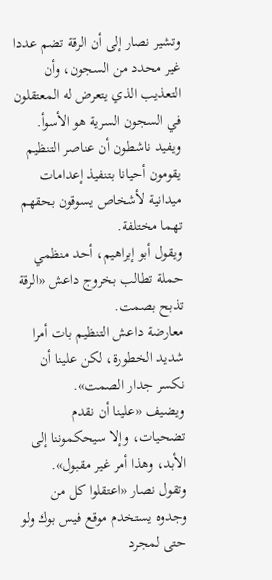وتشير نصار إلى أن الرقة تضم عددا غير محدد من السجون، وأن التعذيب الذي يتعرض له المعتقلون في السجون السرية هو الأسوأ.
ويفيد ناشطون أن عناصر التنظيم يقومون أحيانا بتنفيذ إعدامات ميدانية لأشخاص يسوقون بحقهم تهما مختلفة.
ويقول أبو إبراهيم، أحد منظمي حملة تطالب بخروج داعش «الرقة تذبح بصمت.
معارضة داعش التنظيم بات أمرا شديد الخطورة، لكن علينا أن نكسر جدار الصمت».
ويضيف «علينا أن نقدم تضحيات، وإلا سيحكموننا إلى الأبد، وهذا أمر غير مقبول».
وتقول نصار «اعتقلوا كل من وجدوه يستخدم موقع فيس بوك ولو حتى لمجرد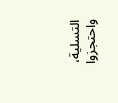التسلية، واحتجزوا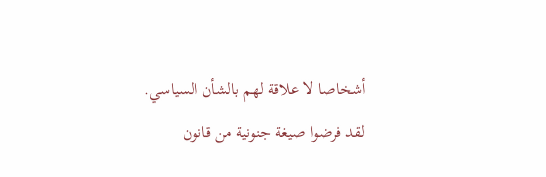أشخاصا لا علاقة لهم بالشأن السياسي.
لقد فرضوا صيغة جنونية من قانون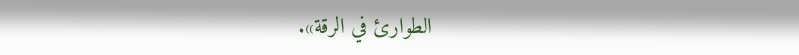الطوارئ في الرقة».